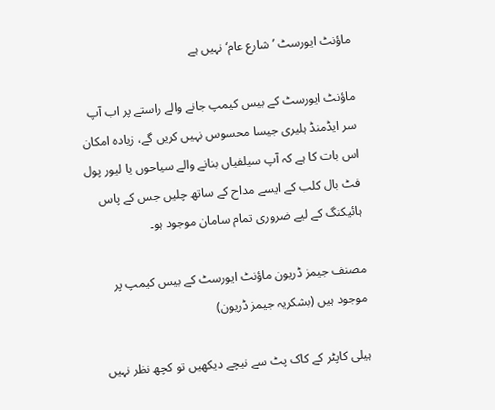ماؤنٹ ایورسٹ ’شارع عام‘ نہیں ہے

ماؤنٹ ایورسٹ کے بیس کیمپ جانے والے راستے پر اب آپ سر ایڈمنڈ ہلیری جیسا محسوس نہیں کریں گے، زیادہ امکان اس بات کا ہے کہ آپ سیلفیاں بنانے والے سیاحوں یا لیور پول فٹ بال کلب کے ایسے مداح کے ساتھ چلیں جس کے پاس ہائیکنگ کے لیے ضروری تمام سامان موجود ہو۔

مصنف جیمز ڈریون ماؤنٹ ایورسٹ کے بیس کیمپ پر موجود ہیں (بشکریہ جیمز ڈریون)

ہیلی کاپٹر کے کاک پٹ سے نیچے دیکھیں تو کچھ نظر نہیں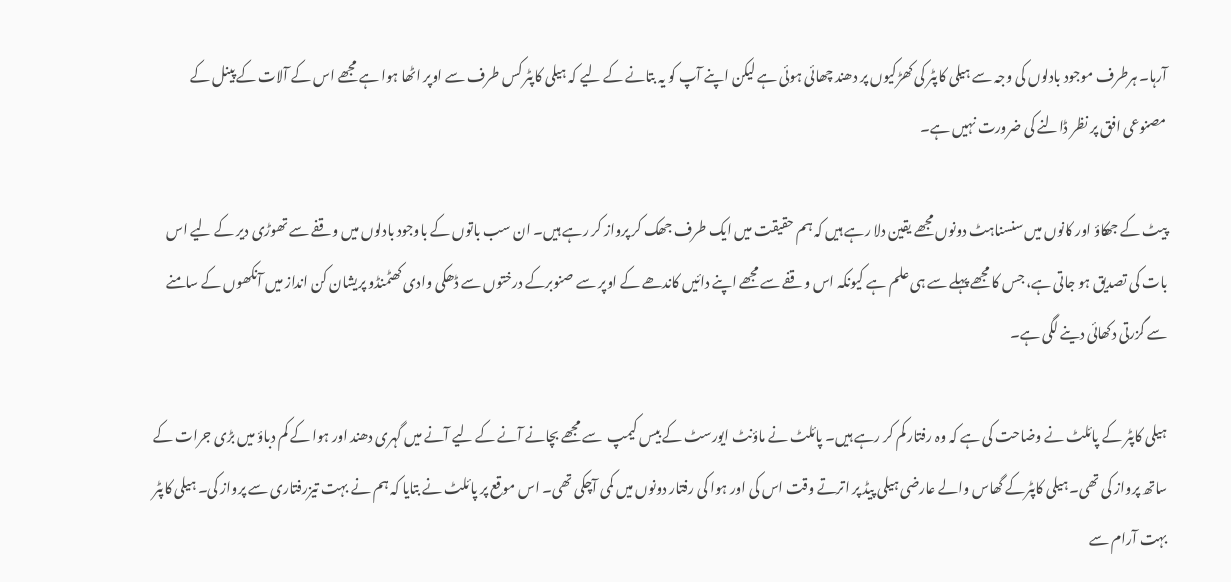آرہا۔ ہرطرف موجود بادلوں کی وجہ سے ہیلی کاپٹر کی کھڑکیوں پر دھند چھائی ہوئی ہے لیکن اپنے آپ کو یہ بتانے کے لیے کہ ہیلی کاپٹر کس طرف سے اوپر اٹھا ہوا ہے مجھے اس کے آلات کے پینل کے مصنوعی افق پر نظر ڈالنے کی ضرورت نہیں ہے۔

پیٹ کے جھکاؤ اور کانوں میں سنسناہٹ دونوں مجھے یقین دلا رہے ہیں کہ ہم حقیقت میں ایک طرف جھک کر پرواز کر رہے ہیں۔ ان سب باتوں کے باوجود بادلوں میں وقفے سے تھوڑی دیر کے لیے اس بات کی تصدیق ہو جاتی ہے، جس کا مجھے پہلے سے ہی علم ہے کیونکہ اس وقفے سے مجھے اپنے دائیں کاندھے کے اوپر سے صنوبرکے درختوں سے ڈھکی وادی کھٹمنڈو پریشان کن انداز میں آنکھوں کے سامنے سے گزرتی دکھائی دینے لگی ہے۔

ہیلی کاپٹر کے پائلٹ نے وضاحت کی ہے کہ وہ رفتار کم کر رہے ہیں۔ پائلٹ نے ماؤنٹ ایورسٹ کے بیس کیمپ  سے مجھے بچانے آنے کے لیے آنے میں گہری دھند اور ہوا کے کم دباؤ میں بڑی جرات کے ساتھ پرواز کی تھی۔ ہیلی کاپٹرکے گھاس والے عارضی ہیلی پیڈ پر اترتے وقت اس کی اور ہوا کی رفتار دونوں میں کمی آچکی تھی۔ اس موقع پر پائلٹ نے بتایا کہ ہم نے بہت تیزرفتاری سے پرواز کی۔ ہیلی کاپٹر بہت آرام سے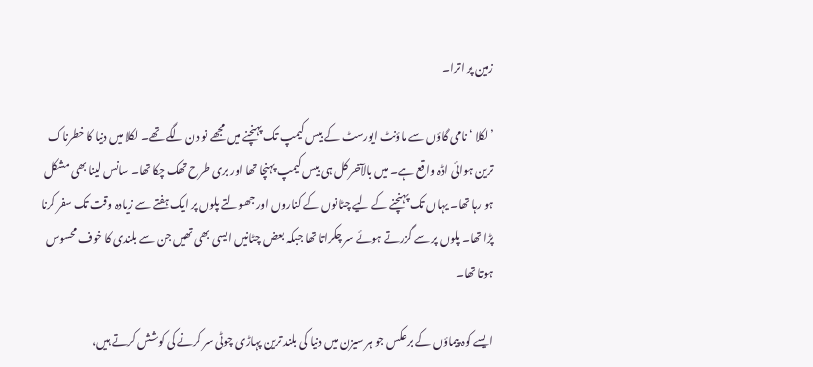زمین پر اترا۔

’لکلا ‘ نامی گاؤں سے ماؤنٹ ایورسٹ کے بیس کیمپ تک پہنچنے میں مجھے نو دن لگے تھے۔ لکلا میں دنیا کا خطرناک ترین ہوائی اڈہ واقع ہے۔ میں بالآخر کل ہی بیس کیمپ پہنچا تھا اور بری طرح تھک چکا تھا۔ سانس لینا بھی مشکل ہو رہا تھا۔ یہاں تک پہنچنے کے لیے چٹانوں کے کناروں اور جھولتے پلوں پر ایک ہفتے سے زیادہ وقت تک سفر کرنا پڑا تھا۔ پلوں پر سے گزرتے ہوئے سر چکراتا تھا جبکہ بعض چٹانیں ایسی بھی تھیں جن سے بلندی کا خوف محسوس ہوتا تھا۔

ایسے کوہ پیماؤں کے برعکس جو ہر سیزن میں دنیا کی بلند ترین پہاڑی چوٹی سر کرنے کی کوشش کرتے ہیں،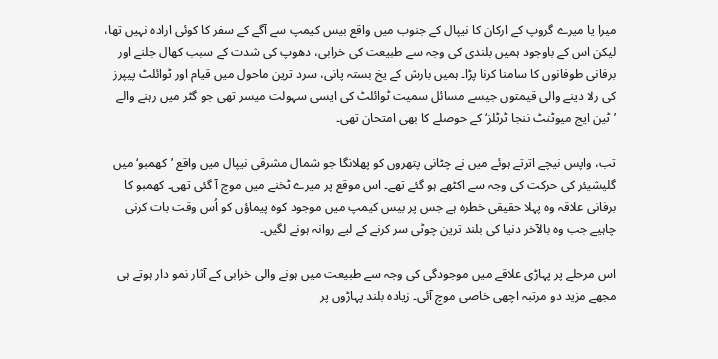میرا یا میرے گروپ کے ارکان کا نیپال کے جنوب میں واقع بیس کیمپ سے آگے کے سفر کا کوئی ارادہ نہیں تھا، لیکن اس کے باوجود ہمیں بلندی کی وجہ سے طبیعت کی خرابی، دھوپ کی شدت کے سبب کھال جلنے اور برفانی طوفانوں کا سامنا کرنا پڑا۔ ہمیں بارش کے یخ بستہ پانی، سرد ترین ماحول میں قیام اور ٹوائلٹ پیپرز کی رلا دینے والی قیمتوں جیسے مسائل سمیت ٹوائلٹ کی ایسی سہولت میسر تھی جو گٹر میں رہنے والے ’ٹین ایج میوٹنٹ ننجا ٹرٹلز‘ کے حوصلے کا بھی امتحان تھی۔

تب، واپس نیچے اترتے ہوئے میں نے چٹانی پتھروں کو پھلانگا جو شمال مشرقی نیپال میں واقع ’کھمبو‘ میں گلیشیئر کی حرکت کی وجہ سے اکٹھے ہو گئے تھے۔ اس موقع پر میرے ٹخنے میں موچ آ گئی تھی۔ کھمبو کا برفانی علاقہ وہ پہلا حقیقی خطرہ ہے جس پر بیس کیمپ میں موجود کوہ پیماؤں کو اُس وقت بات کرنی چاہیے جب وہ بالآخر دنیا کی بلند ترین چوٹی سر کرنے کے لیے روانہ ہونے لگیں۔

اس مرحلے پر پہاڑی علاقے میں موجودگی کی وجہ سے طبیعت میں ہونے والی خرابی کے آثار نمو دار ہوتے ہی مجھے مزید دو مرتبہ اچھی خاصی موچ آئی۔ زیادہ بلند پہاڑوں پر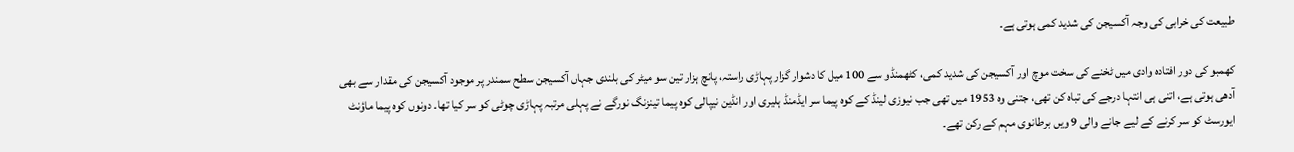طبیعت کی خرابی کی وجہ آکسیجن کی شدید کمی ہوتی ہے۔

کھمبو کی دور افتادہ وادی میں ٹخنے کی سخت موچ اور آکسیجن کی شدید کمی، کٹھمنڈو سے 100 میل کا دشوار گزار پہاڑی راستہ، پانچ ہزار تین سو میٹر کی بلندی جہاں آکسیجن سطح سمندر پر موجود آکسیجن کی مقدار سے بھی آدھی ہوتی ہے، اتنی ہی انتہا درجے کی تباہ کن تھی، جتنی وہ 1953 میں تھی جب نیوزی لینڈ کے کوہ پیما سر ایڈمنڈ ہلیری اور انڈین نیپالی کوہ پیما تینزنگ نورگے نے پہلی مرتبہ پہاڑی چوٹی کو سر کیا تھا۔ دونوں کوہ پیما ماؤنٹ ایورسٹ کو سر کرنے کے لیے جانے والی 9 ویں برطانوی مہم کے رکن تھے۔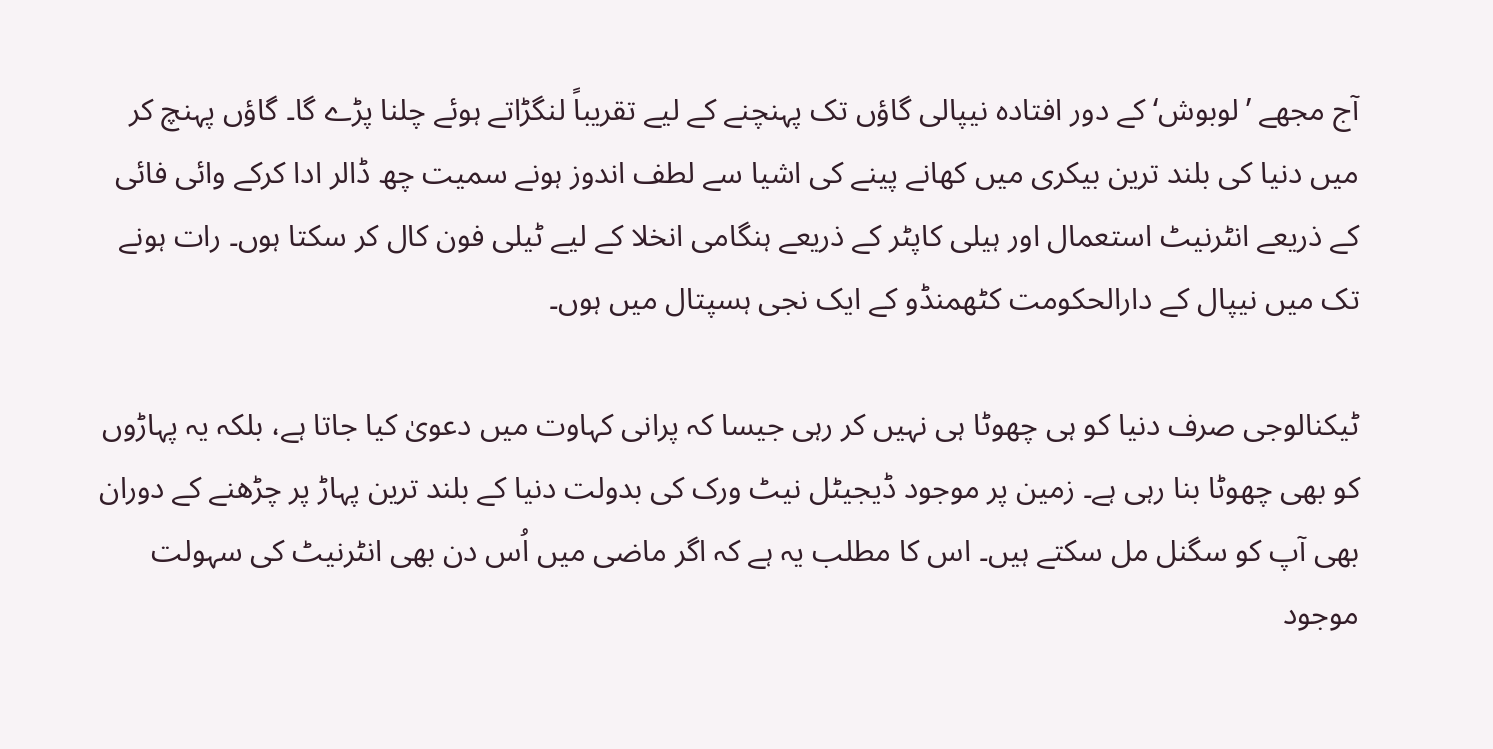آج مجھے ’لوبوش‘ کے دور افتادہ نیپالی گاؤں تک پہنچنے کے لیے تقریباً لنگڑاتے ہوئے چلنا پڑے گا۔ گاؤں پہنچ کر میں دنیا کی بلند ترین بیکری میں کھانے پینے کی اشیا سے لطف اندوز ہونے سمیت چھ ڈالر ادا کرکے وائی فائی کے ذریعے انٹرنیٹ استعمال اور ہیلی کاپٹر کے ذریعے ہنگامی انخلا کے لیے ٹیلی فون کال کر سکتا ہوں۔ رات ہونے تک میں نیپال کے دارالحکومت کٹھمنڈو کے ایک نجی ہسپتال میں ہوں۔

ٹیکنالوجی صرف دنیا کو ہی چھوٹا ہی نہیں کر رہی جیسا کہ پرانی کہاوت میں دعویٰ کیا جاتا ہے، بلکہ یہ پہاڑوں کو بھی چھوٹا بنا رہی ہے۔ زمین پر موجود ڈیجیٹل نیٹ ورک کی بدولت دنیا کے بلند ترین پہاڑ پر چڑھنے کے دوران بھی آپ کو سگنل مل سکتے ہیں۔ اس کا مطلب یہ ہے کہ اگر ماضی میں اُس دن بھی انٹرنیٹ کی سہولت موجود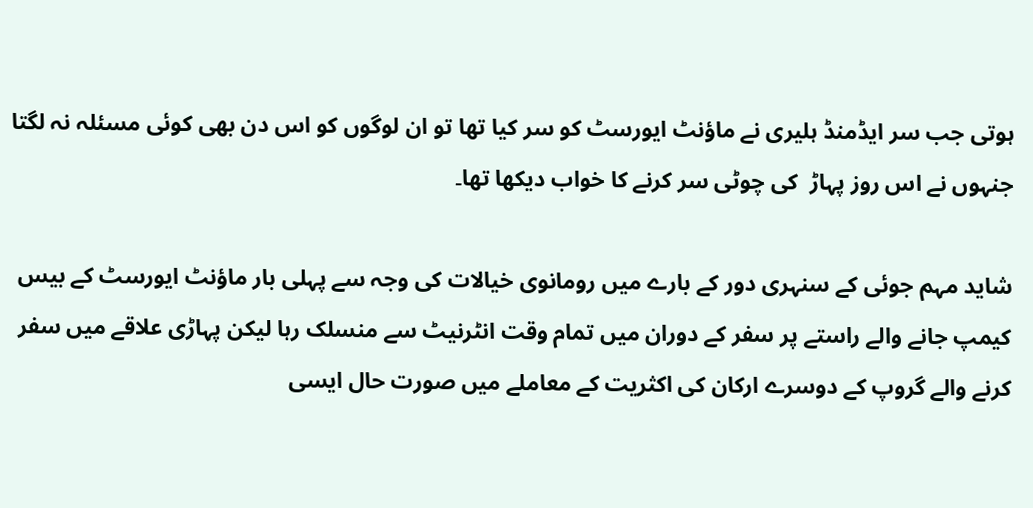ہوتی جب سر ایڈمنڈ ہلیری نے ماؤنٹ ایورسٹ کو سر کیا تھا تو ان لوگوں کو اس دن بھی کوئی مسئلہ نہ لگتا جنہوں نے اس روز پہاڑ  کی چوٹی سر کرنے کا خواب دیکھا تھا۔

شاید مہم جوئی کے سنہری دور کے بارے میں رومانوی خیالات کی وجہ سے پہلی بار ماؤنٹ ایورسٹ کے بیس کیمپ جانے والے راستے پر سفر کے دوران میں تمام وقت انٹرنیٹ سے منسلک رہا لیکن پہاڑی علاقے میں سفر کرنے والے گروپ کے دوسرے ارکان کی اکثریت کے معاملے میں صورت حال ایسی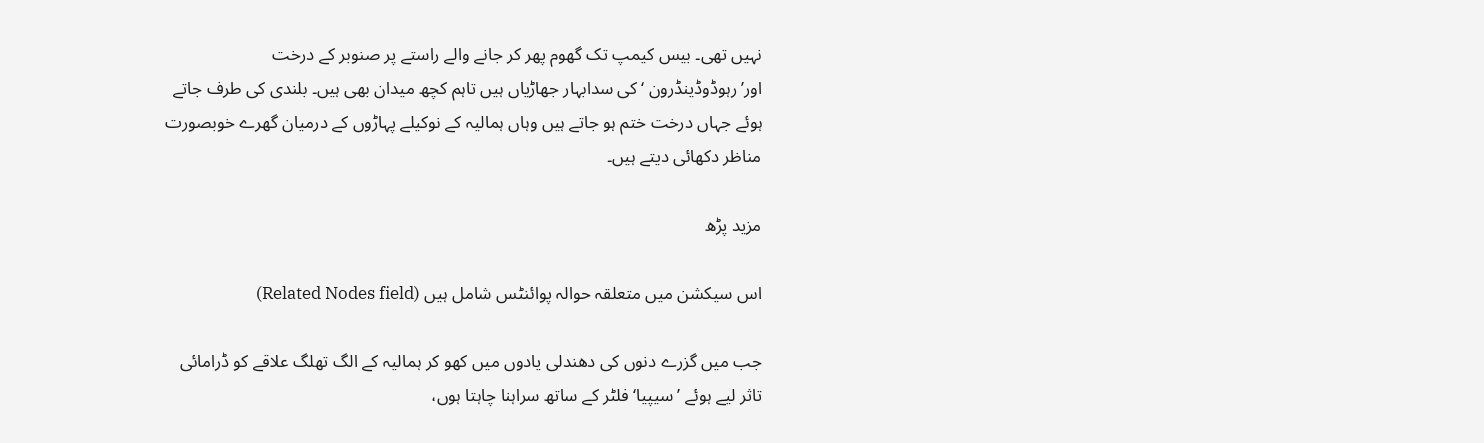نہیں تھی۔ بیس کیمپ تک گھوم پھر کر جانے والے راستے پر صنوبر کے درخت اور’رہوڈوڈینڈرون ‘ کی سدابہار جھاڑیاں ہیں تاہم کچھ میدان بھی ہیں۔ بلندی کی طرف جاتے ہوئے جہاں درخت ختم ہو جاتے ہیں وہاں ہمالیہ کے نوکیلے پہاڑوں کے درمیان گھرے خوبصورت مناظر دکھائی دیتے ہیں۔

مزید پڑھ

اس سیکشن میں متعلقہ حوالہ پوائنٹس شامل ہیں (Related Nodes field)

جب میں گزرے دنوں کی دھندلی یادوں میں کھو کر ہمالیہ کے الگ تھلگ علاقے کو ڈرامائی تاثر لیے ہوئے ’سیپیا‘ فلٹر کے ساتھ سراہنا چاہتا ہوں،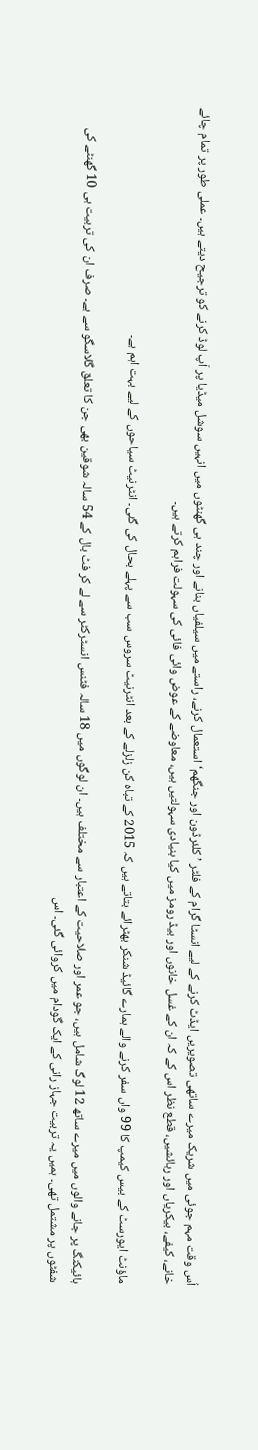اُس وقت مہم جوئی میں شریک میرے ساتھی تصویریں ایڈٹ کرنے کے لیے انسٹا گرام کے فلٹر ’کلئرڈون اور جنگھم‘ استعمال کرنے، راستے میں سیلفیاں بنانے اور چند ہی گھنٹوں میں انہیں سوشل میڈیا پر اَپ لوڈ کرنے کو ترجیح دیتے ہیں۔ عملی طور پر تمام چائے خانے، کیفے، بیکریاں اور رہائشیں، قطع نظر اس کے کہ ان کے غسل خانوں اور بیڈ رومز میں کیا بنیادی سہولتیں ہیں، معاوضے کے عوض وائی فائی کی سہولت فراہم کرتے ہیں۔

ماؤنٹ ایورسٹ کے بیس کیمپ کا 99 واں سفر کرنے والے ہمارے گائیڈ شنکر بھٹرائے بتاتے ہیں کہ 2015 کے تباہ کن زلزلے کے بعد انٹرنیٹ سروس سب سے پہلے بحال کی گئی۔ انٹرنیٹ سیاحوں کے لیے بہت اہم ہے۔

ہائیکنگ پر جانے والوں میں میرے ساتھ 12 لوگ شامل ہیں، جو عمر اور صلاحیت کے اعتبار سے مختلف ہیں۔ ان لوگوں میں 18 سالہ فٹنس انسٹرکٹر سے لے کر فٹ بال کے 54 سالہ شوقین بھی جن کا تعلق گلاسگو سے ہے۔ صرف ان کی تربیت ہی 10 گھنٹے کی شفٹوں پر مشتمل تھی۔ ہمیں یہ تربیت جہاز رانی کے ایک گودام میں کروائی گئی۔ اس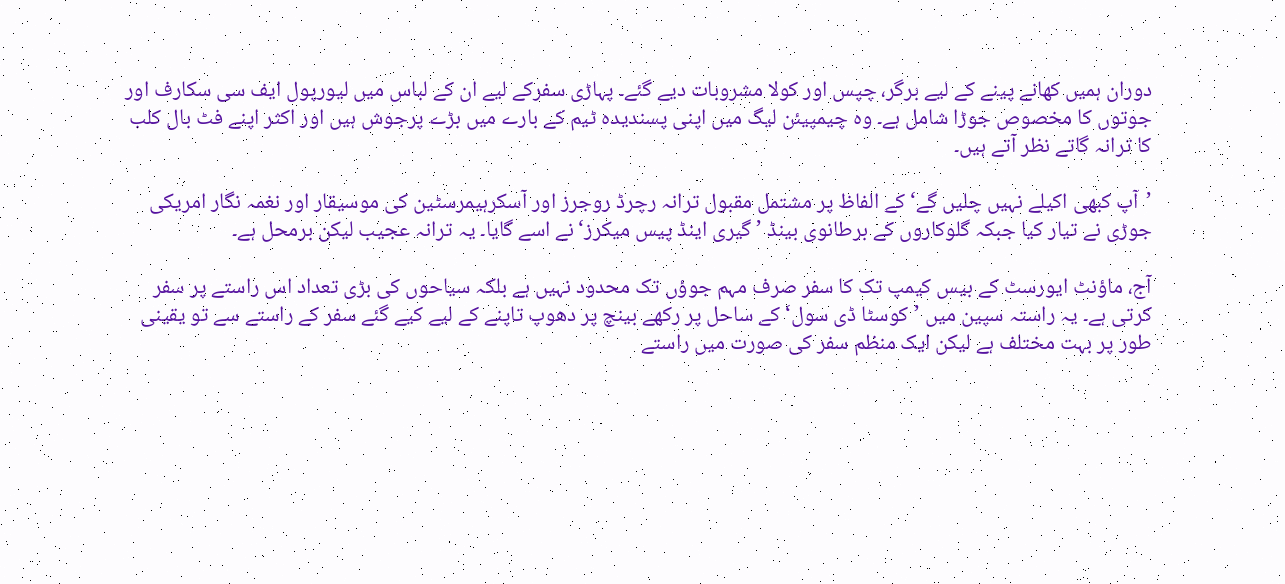دوران ہمیں کھانے پینے کے لیے برگر، چپس اور کولا مشروبات دیے گئے۔ پہاڑی سفرکے لیے ان کے لباس میں لیورپول ایف سی سکارف اور جوتوں کا مخصوص جوڑا شامل ہے۔ وہ چیمپیئن لیگ میں اپنی پسندیدہ ٹیم کے بارے میں بڑے پرجوش ہیں اور اکثر اپنے فٹ بال کلب کا ترانہ گاتے نظر آتے ہیں۔

’آپ کبھی اکیلے نہیں چلیں گے‘ کے الفاظ پر مشتمل مقبول ترانہ رچرڈ روجرز اور آسکرہیمرسٹین کی موسیقار اور نغمہ نگار امریکی جوڑی نے تیار کیا جبکہ گلوکاروں کے برطانوی بینڈ ’گیری اینڈ پیس میکرز‘ نے اسے گایا۔ یہ ترانہ عجیب لیکن برمحل ہے۔

آج، ماؤنٹ ایورسٹ کے بیس کیمپ تک کا سفر صرف مہم جوؤں تک محدود نہیں ہے بلکہ سیاحوں کی بڑی تعداد اس راستے پر سفر کرتی ہے۔ یہ راستہ سپین میں ’کوسٹا ڈی سول‘ کے ساحل پر رکھے بینچ پر دھوپ تاپنے کے لیے کیے گئے سفر کے راستے سے تو یقینی طور پر بہت مختلف ہے لیکن ایک منظم سفر کی صورت میں راستے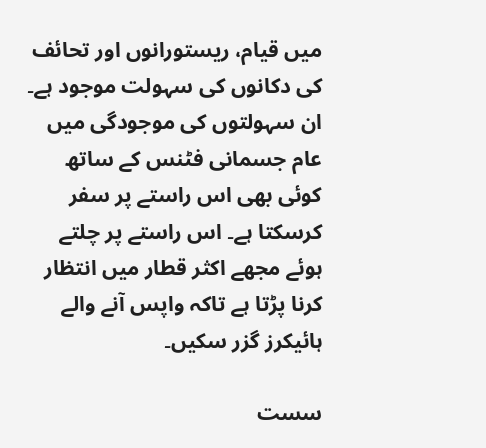میں قیام، ریستورانوں اور تحائف کی دکانوں کی سہولت موجود ہے۔ ان سہولتوں کی موجودگی میں عام جسمانی فٹنس کے ساتھ کوئی بھی اس راستے پر سفر کرسکتا ہے۔ اس راستے پر چلتے ہوئے مجھے اکثر قطار میں انتظار کرنا پڑتا ہے تاکہ واپس آنے والے ہائیکرز گزر سکیں۔

سست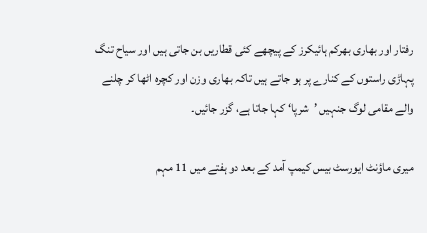رفتار اور بھاری بھرکم ہائیکرز کے پیچھے کئی قطاریں بن جاتی ہیں اور سیاح تنگ پہاڑی راستوں کے کنارے پر ہو جاتے ہیں تاکہ بھاری وزن اور کچرہ اٹھا کر چلنے والے مقامی لوگ جنہیں ’شرپا‘ کہا جاتا ہے، گزر جائیں۔

میری ماؤنٹ ایورسٹ بیس کیمپ آمد کے بعد دو ہفتے میں 11 مہم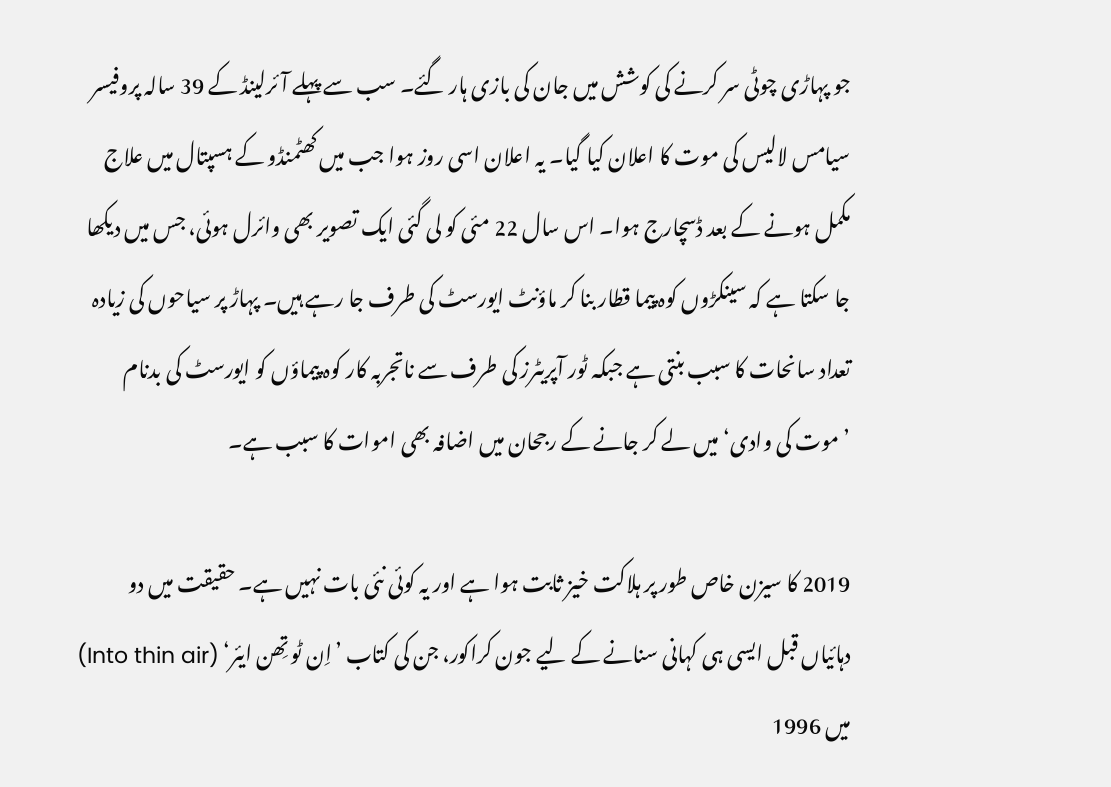جو پہاڑی چوٹی سر کرنے کی کوشش میں جان کی بازی ہار گئے۔ سب سے پہلے آئرلینڈ کے 39 سالہ پروفیسر سیامس لالیس کی موت کا اعلان کیا گیا۔ یہ اعلان اسی روز ہوا جب میں کھٹمنڈو کے ہسپتال میں علاج مکمل ہونے کے بعد ڈسچارج ہوا۔ اس سال 22 مئی کو لی گئی ایک تصویر بھی وائرل ہوئی، جس میں دیکھا جا سکتا ہے کہ سینکڑوں کوہ پیما قطار بنا کر ماؤنٹ ایورسٹ کی طرف جا رہے ہیں۔ پہاڑ پر سیاحوں کی زیادہ تعداد سانحات کا سبب بنتی ہے جبکہ ٹور آپریٹرز کی طرف سے ناتجربہ کار کوہ پیماؤں کو ایورسٹ کی بدنام ’موت کی وادی‘ میں لے کر جانے کے رجحان میں اضافہ بھی اموات کا سبب ہے۔

2019 کا سیزن خاص طور پر ہلاکت خیز ثابت ہوا ہے اور یہ کوئی نئی بات نہیں ہے۔ حقیقت میں دو دہائیاں قبل ایسی ہی کہانی سنانے کے لیے جون کراکور، جن کی کتاب ’اِن ٹو تِھن ایئر‘ (Into thin air) میں 1996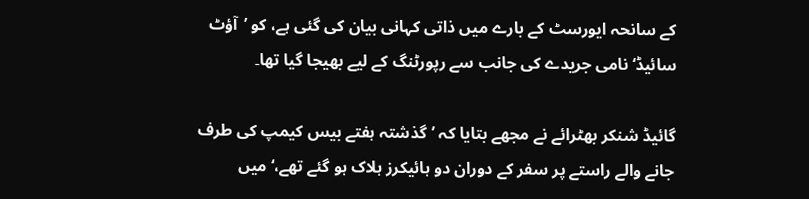کے سانحہ ایورسٹ کے بارے میں ذاتی کہانی بیان کی گئی ہے، کو ’آؤٹ سائیڈ‘ نامی جریدے کی جانب سے رپورٹنگ کے لیے بھیجا گیا تھا۔

گائیڈ شنکر بھٹرائے نے مجھے بتایا کہ ’گذشتہ ہفتے بیس کیمپ کی طرف جانے والے راستے پر سفر کے دوران دو ہائیکرز ہلاک ہو گئے تھے،‘ میں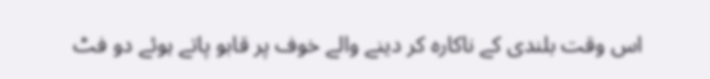اس وقت بلندی کے ناکارہ کر دینے والے خوف پر قابو پاتے ہوئے دو فٹ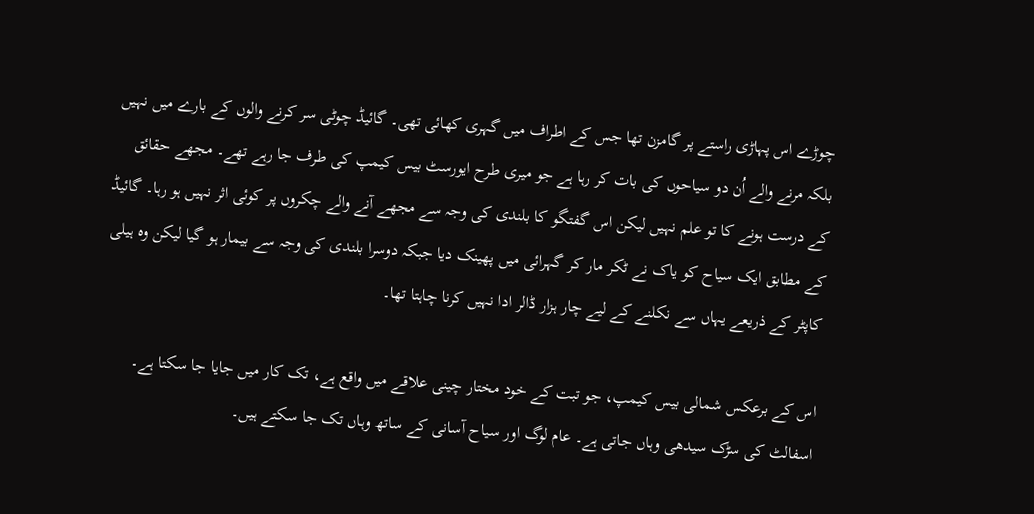چوڑے اس پہاڑی راستے پر گامزن تھا جس کے اطراف میں گہری کھائی تھی۔ گائیڈ چوٹی سر کرنے والوں کے بارے میں نہیں بلکہ مرنے والے اُن دو سیاحوں کی بات کر رہا ہے جو میری طرح ایورسٹ بیس کیمپ کی طرف جا رہے تھے۔ مجھے حقائق کے درست ہونے کا تو علم نہیں لیکن اس گفتگو کا بلندی کی وجہ سے مجھے آنے والے چکروں پر کوئی اثر نہیں ہو رہا۔ گائیڈ کے مطابق ایک سیاح کو یاک نے ٹکر مار کر گہرائی میں پھینک دیا جبکہ دوسرا بلندی کی وجہ سے بیمار ہو گیا لیکن وہ ہیلی کاپٹر کے ذریعے یہاں سے نکلنے کے لیے چار ہزار ڈالر ادا نہیں کرنا چاہتا تھا۔

اس کے برعکس شمالی بیس کیمپ، جو تبت کے خود مختار چینی علاقے میں واقع ہے، تک کار میں جایا جا سکتا ہے۔ اسفالٹ کی سڑک سیدھی وہاں جاتی ہے۔ عام لوگ اور سیاح آسانی کے ساتھ وہاں تک جا سکتے ہیں۔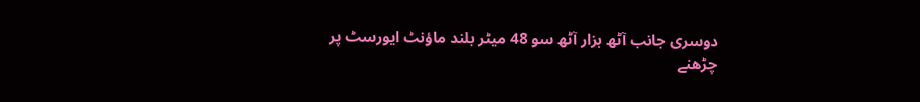دوسری جانب آٹھ ہزار آٹھ سو 48 میٹر بلند ماؤنٹ ایورسٹ پر چڑھنے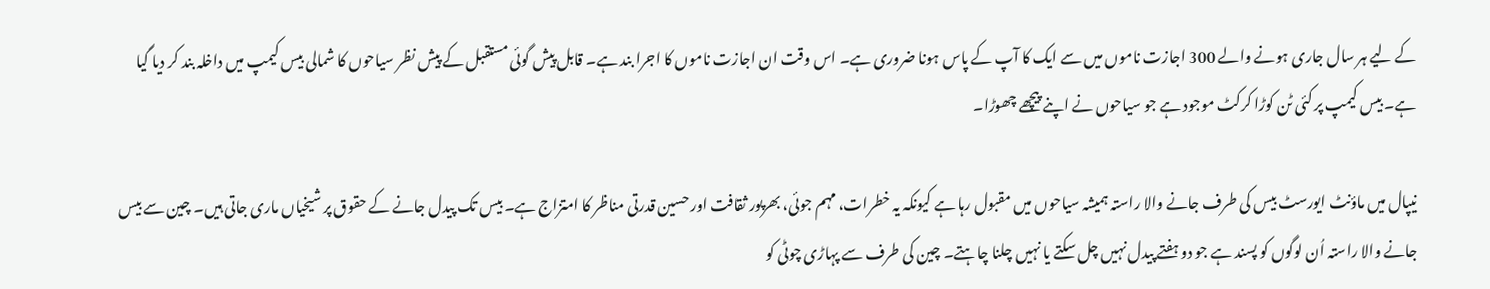کے لیے ہر سال جاری ہونے والے 300 اجازت ناموں میں سے ایک کا آپ کے پاس ہونا ضروری ہے۔ اس وقت ان اجازت ناموں کا اجرا بند ہے۔ قابل پیش گوئی مستقبل کے پیش نظر سیاحوں کا شمالی بیس کیمپ میں داخلہ بند کر دیا گیا ہے۔ بیس کیمپ پر کئی ٹن کوڑا کرکٹ موجود ہے جو سیاحوں نے اپنے پیچھے چھوڑا۔

نیپال میں ماؤنٹ ایورسٹ بیس کی طرف جانے والا راستہ ہمیشہ سیاحوں میں مقبول رہا ہے کیونکہ یہ خطرات، مہم جوئی، بھرپور ثقافت اور حسین قدرتی مناظر کا امتزاج ہے۔ بیس تک پیدل جانے کے حقوق پر شیخیاں ماری جاتی ہیں۔ چین سے بیس جانے والا راستہ اُن لوگوں کو پسند ہے جو دو ہفتے پیدل نہیں چل سکتے یا نہیں چلنا چاہتے۔ چین کی طرف سے پہاڑی چوٹی کو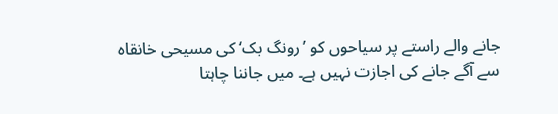جانے والے راستے پر سیاحوں کو ’رونگ بک‘ کی مسیحی خانقاہ سے آگے جانے کی اجازت نہیں ہے۔ میں جاننا چاہتا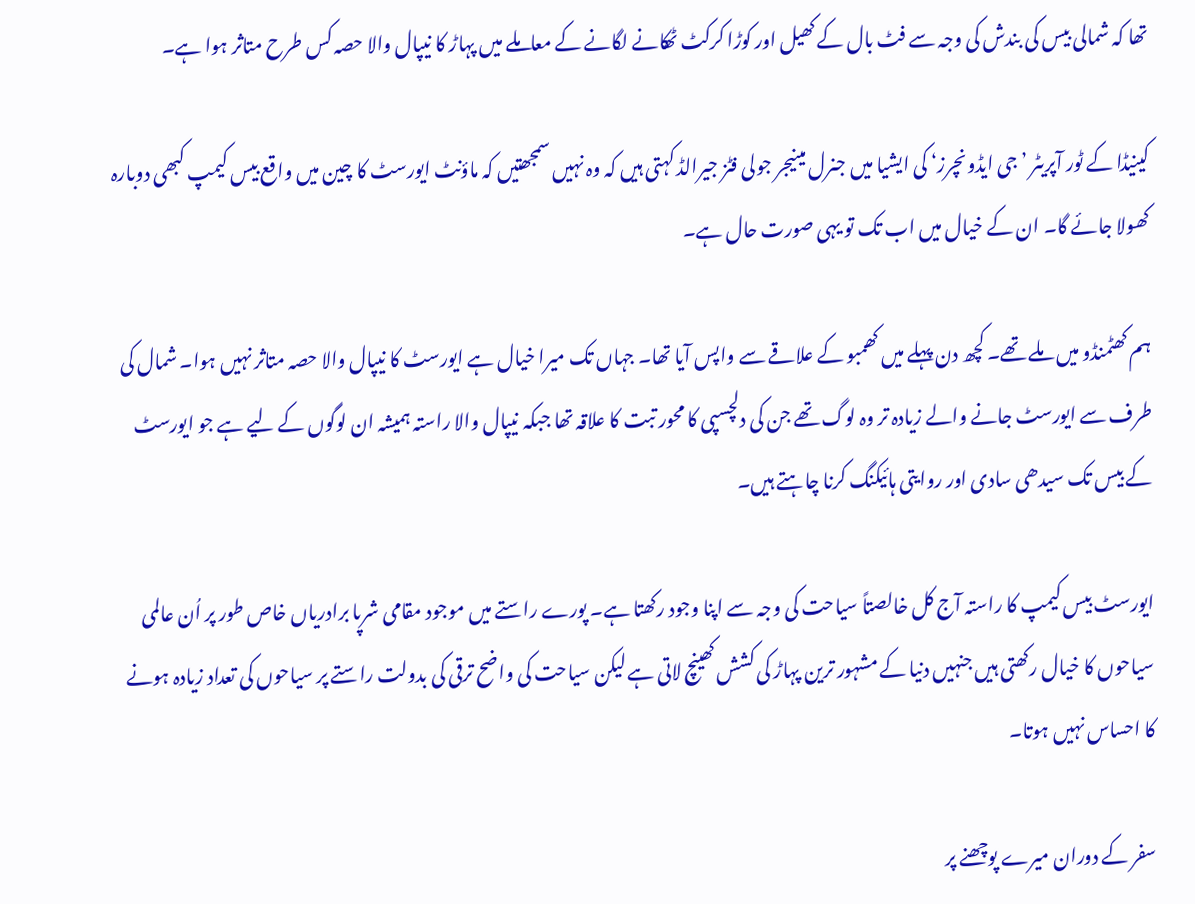تھا کہ شمالی بیس کی بندش کی وجہ سے فٹ بال کے کھیل اور کوڑا کرکٹ ٹھکانے لگانے کے معاملے میں پہاڑ کا نیپال والا حصہ کس طرح متاثر ہوا ہے۔

کینیڈا کے ٹور آپریٹر ’جی ایڈونچرز‘ کی ایشیا میں جنرل مینیجر جولی فٹز جیرالڈ کہتی ہیں کہ وہ نہیں سمجھتیں کہ ماؤنٹ ایورسٹ کا چین میں واقع بیس کیمپ کبھی دوبارہ کھولا جائے گا۔ ان کے خیال میں اب تک تو یہی صورت حال ہے۔

ہم کھٹمنڈو میں ملے تھے۔ کچھ دن پہلے میں کھمبو کے علاقے سے واپس آیا تھا۔ جہاں تک میرا خیال ہے ایورسٹ کا نیپال والا حصہ متاثر نہیں ہوا۔ شمال کی طرف سے ایورسٹ جانے والے زیادہ تر وہ لوگ تھے جن کی دلچسپی کا محور تبت کا علاقہ تھا جبکہ نیپال والا راستہ ہمیشہ ان لوگوں کے لیے ہے جو ایورسٹ کے بیس تک سیدھی سادی اور روایتی ہائیکنگ کرنا چاہتے ہیں۔

ایورسٹ بیس کیمپ کا راستہ آج کل خالصتاً سیاحت کی وجہ سے اپنا وجود رکھتا ہے۔ پورے راستے میں موجود مقامی شرپا برادریاں خاص طور پر اُن عالمی سیاحوں کا خیال رکھتی ہیں جنہیں دنیا کے مشہور ترین پہاڑ کی کشش کھینچ لاتی ہے لیکن سیاحت کی واضح ترقی کی بدولت راستے پر سیاحوں کی تعداد زیادہ ہونے کا احساس نہیں ہوتا۔

سفر کے دوران میرے پوچھنے پر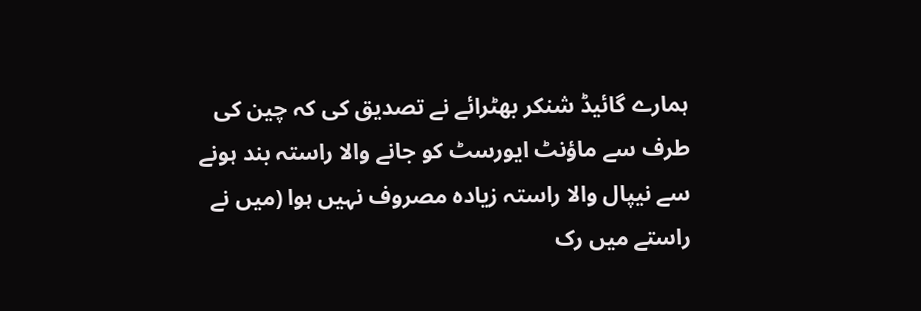ہمارے گائیڈ شنکر بھٹرائے نے تصدیق کی کہ چین کی طرف سے ماؤنٹ ایورسٹ کو جانے والا راستہ بند ہونے سے نیپال والا راستہ زیادہ مصروف نہیں ہوا (میں نے راستے میں رک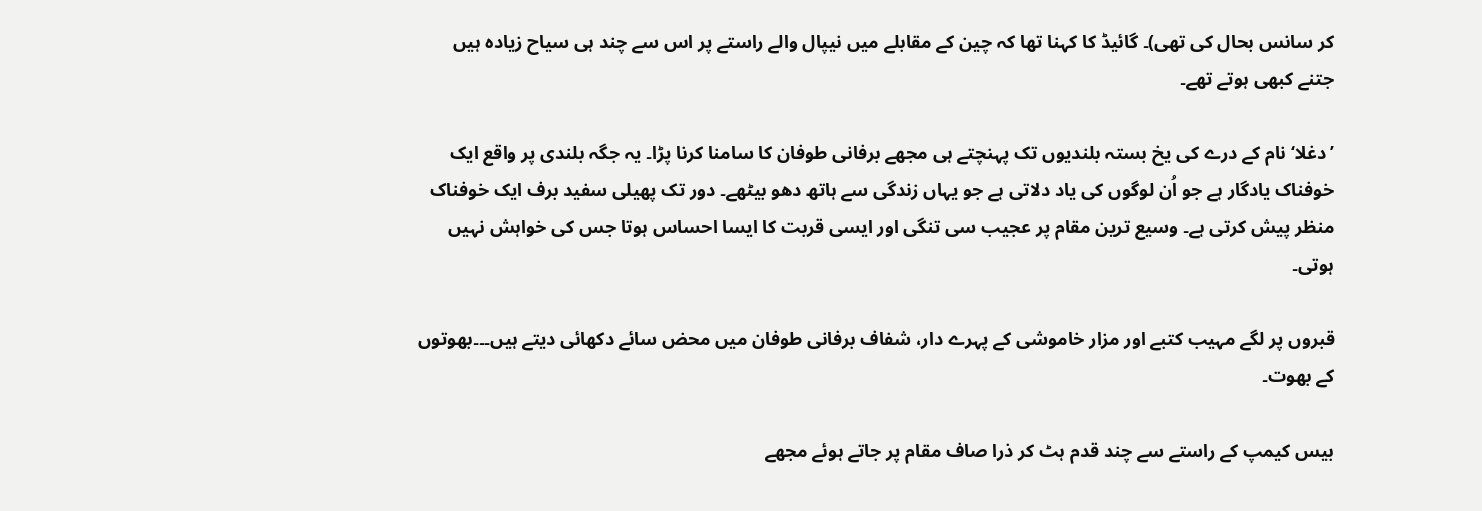کر سانس بحال کی تھی)۔ گائیڈ کا کہنا تھا کہ چین کے مقابلے میں نیپال والے راستے پر اس سے چند ہی سیاح زیادہ ہیں جتنے کبھی ہوتے تھے۔

’دغلا‘ نام کے درے کی یخ بستہ بلندیوں تک پہنچتے ہی مجھے برفانی طوفان کا سامنا کرنا پڑا۔ یہ جگہ بلندی پر واقع ایک خوفناک یادگار ہے جو اُن لوگوں کی یاد دلاتی ہے جو یہاں زندگی سے ہاتھ دھو بیٹھے۔ دور تک پھیلی سفید برف ایک خوفناک منظر پیش کرتی ہے۔ وسیع ترین مقام پر عجیب سی تنگی اور ایسی قربت کا ایسا احساس ہوتا جس کی خواہش نہیں ہوتی۔

قبروں پر لگے مہیب کتبے اور مزار خاموشی کے پہرے دار، شفاف برفانی طوفان میں محض سائے دکھائی دیتے ہیں۔۔۔بھوتوں کے بھوت۔

بیس کیمپ کے راستے سے چند قدم ہٹ کر ذرا صاف مقام پر جاتے ہوئے مجھے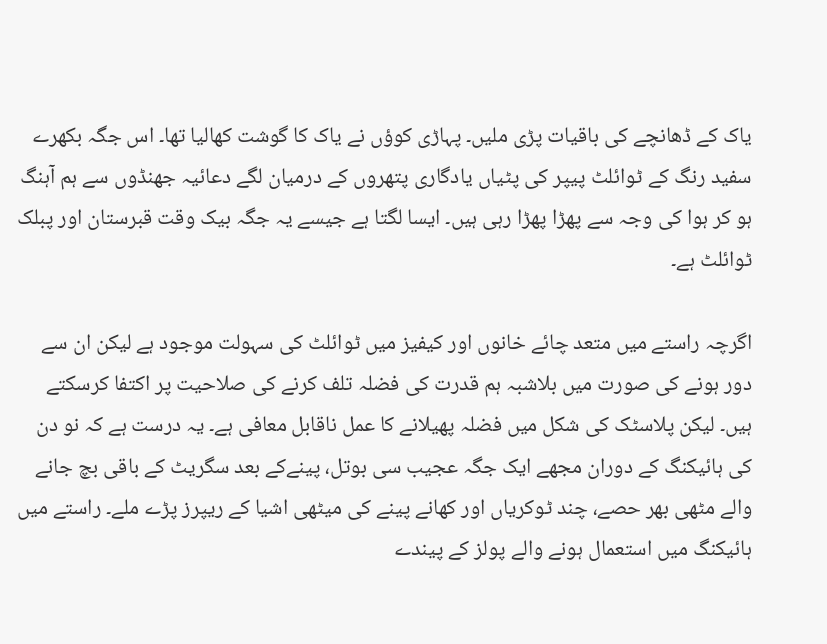یاک کے ڈھانچے کی باقیات پڑی ملیں۔ پہاڑی کوؤں نے یاک کا گوشت کھالیا تھا۔ اس جگہ بکھرے سفید رنگ کے ٹوائلٹ پیپر کی پٹیاں یادگاری پتھروں کے درمیان لگے دعائیہ جھنڈوں سے ہم آہنگ ہو کر ہوا کی وجہ سے پھڑا پھڑا رہی ہیں۔ ایسا لگتا ہے جیسے یہ جگہ بیک وقت قبرستان اور پبلک ٹوائلٹ ہے۔

اگرچہ راستے میں متعد چائے خانوں اور کیفیز میں ٹوائلٹ کی سہولت موجود ہے لیکن ان سے دور ہونے کی صورت میں بلاشبہ ہم قدرت کی فضلہ تلف کرنے کی صلاحیت پر اکتفا کرسکتے ہیں۔ لیکن پلاسٹک کی شکل میں فضلہ پھیلانے کا عمل ناقابل معافی ہے۔ یہ درست ہے کہ نو دن کی ہائیکنگ کے دوران مجھے ایک جگہ عجیب سی بوتل، پینےکے بعد سگریٹ کے باقی بچ جانے والے مٹھی بھر حصے، چند ٹوکریاں اور کھانے پینے کی میٹھی اشیا کے ریپرز پڑے ملے۔ راستے میں ہائیکنگ میں استعمال ہونے والے پولز کے پیندے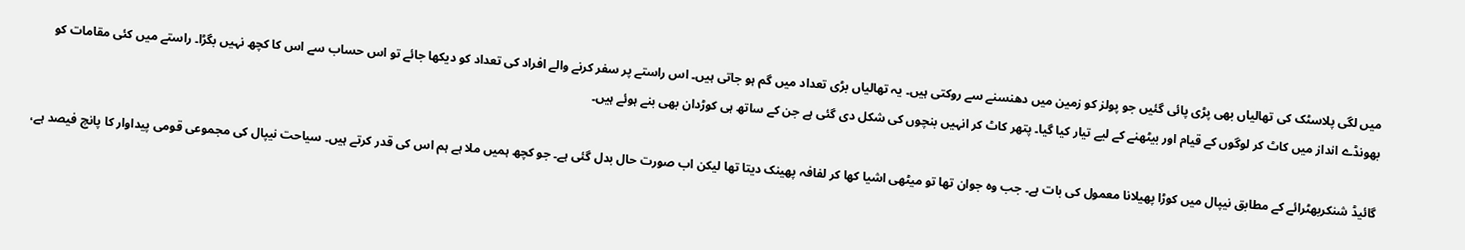میں لگی پلاسٹک کی تھالیاں بھی پڑی پائی گئیں جو پولز کو زمین میں دھنسنے سے روکتی ہیں۔ یہ تھالیاں بڑی تعداد میں گم ہو جاتی ہیں۔ اس راستے پر سفر کرنے والے افراد کی تعداد کو دیکھا جائے تو اس حساب سے اس کا کچھ نہیں بگڑا۔ راستے میں کئی مقامات کو بھونڈے انداز میں کاٹ کر لوگوں کے قیام اور بیٹھنے کے لیے تیار کیا گیا۔ پتھر کاٹ کر انہیں بنچوں کی شکل دی گئی ہے جن کے ساتھ ہی کوڑدان بھی بنے ہوئے ہیں۔

گائیڈ شنکربھٹرائے کے مطابق نیپال میں کوڑا پھیلانا معمول کی بات ہے۔ جب وہ جوان تھا تو میٹھی اشیا کھا کر لفافہ پھینک دیتا تھا لیکن اب صورت حال بدل گئی ہے۔ جو کچھ ہمیں ملا ہے ہم اس کی قدر کرتے ہیں۔ سیاحت نیپال کی مجموعی قومی پیداوار کا پانچ فیصد ہے،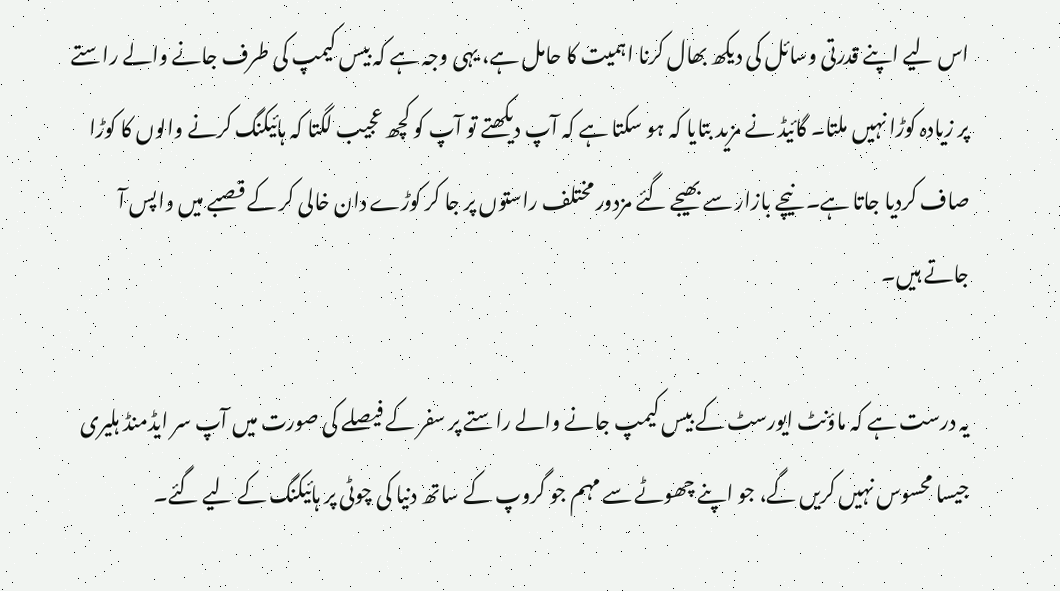اس لیے اپنے قدرتی وسائل کی دیکھ بھال کرنا اہمیت کا حامل ہے، یہی وجہ ہے کہ بیس کیمپ کی طرف جانے والے راستے پر زیادہ کوڑا نہیں ملتا۔ گائیڈ نے مزید بتایا کہ ہو سکتا ہے کہ آپ دیکھتے تو آپ کو کچھ عجیب لگتا کہ ہائیکنگ کرنے والوں کا کوڑا صاف کردیا جاتا ہے۔ نیچے بازار سے بھیجے گئے مزدور مختلف راستوں پر جا کر کوڑے دان خالی کر کے قصبے میں واپس آ جاتے ہیں۔

یہ درست ہے کہ ماؤنٹ ایورسٹ کے بیس کیمپ جانے والے راستے پر سفر کے فیصلے کی صورت میں آپ سر ایڈمنڈ ہلیری جیسا محسوس نہیں کریں گے، جو اپنے چھوٹے سے مہم جو گروپ کے ساتھ دنیا کی چوٹی پر ہائیکنگ کے لیے گئے۔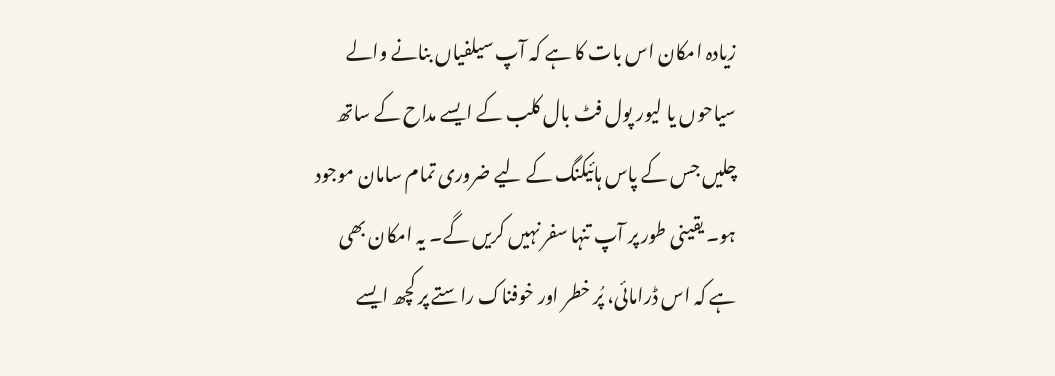زیادہ امکان اس بات کا ہے کہ آپ سیلفیاں بنانے والے سیاحوں یا لیور پول فٹ بال کلب کے ایسے مداح کے ساتھ چلیں جس کے پاس ہائیکنگ کے لیے ضروری تمام سامان موجود ہو۔ یقینی طور پر آپ تنہا سفر نہیں کریں گے۔ یہ امکان بھی ہے کہ اس ڈرامائی، پُر خطر اور خوفناک راستے پر کچھ ایسے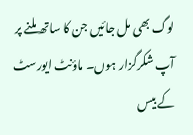لوگ بھی مل جائیں جن کا ساتھ ملنے پر آپ شکرگزار ہوں۔ ماؤنٹ ایورسٹ کے بیس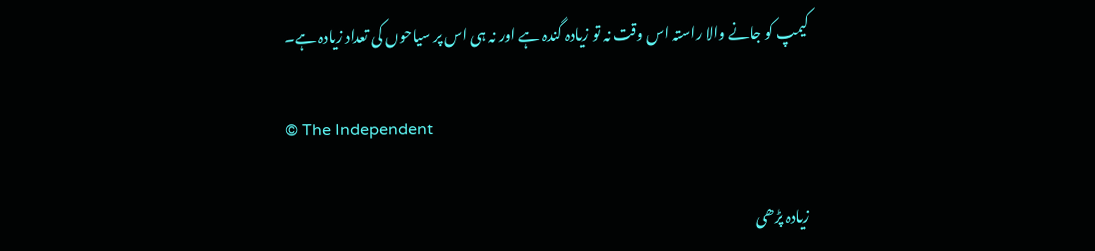کیمپ کو جانے والا راستہ اس وقت نہ تو زیادہ گندہ ہے اور نہ ہی اس پر سیاحوں کی تعداد زیادہ ہے۔

© The Independent

زیادہ پڑھی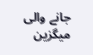جانے والی میگزین